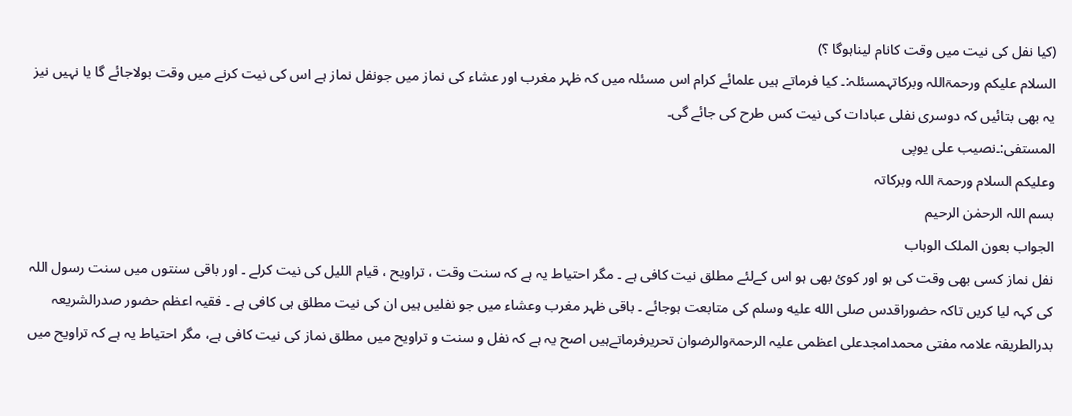(کیا نفل کی نیت میں وقت کانام لیناہوگا ؟)
السلام علیکم ورحمۃاللہ وبرکاتہمسئلہ:۔ کیا فرماتے ہیں علمائے کرام اس مسئلہ میں کہ ظہر مغرب اور عشاء کی نماز میں جونفل نماز ہے اس کی نیت کرنے میں وقت بولاجائے گا یا نہیں نیز یہ بھی بتائیں کہ دوسری نفلی عبادات کی نیت کس طرح کی جائے گی۔
المستفی:۔نصیب علی یوپی
وعلیکم السلام ورحمۃ اللہ وبرکاتہ
بسم اللہ الرحمٰن الرحیم
الجواب بعون الملک الوہاب
نفل نماز کسی بھی وقت کی ہو اور کوئ بھی ہو اس کےلئے مطلق نیت کافی ہے ۔ مگر احتیاط یہ ہے کہ سنت وقت ، تراویح ، قیام اللیل کی نیت کرلے ۔ اور باقی سنتوں میں سنت رسول اللہ کی کہہ لیا کریں تاکہ حضوراقدس صلى الله عليه وسلم کی متابعت ہوجائے ۔ باقی ظہر مغرب وعشاء میں جو نفلیں ہیں ان کی نیت مطلق ہی کافی ہے ۔ فقیہ اعظم حضور صدرالشریعہ بدرالطریقہ علامہ مفتی محمدامجدعلی اعظمی علیہ الرحمۃوالرضوان تحریرفرماتےہیں اصح یہ ہے کہ نفل و سنت و تراویح میں مطلق نماز کی نیت کافی ہے، مگر احتیاط یہ ہے کہ تراویح میں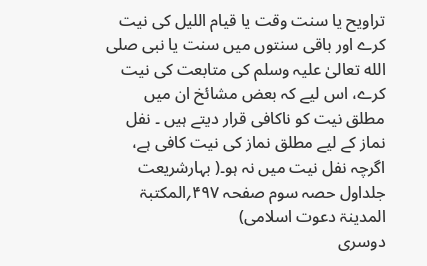تراویح یا سنت وقت یا قیام اللیل کی نیت کرے اور باقی سنتوں میں سنت یا نبی صلی الله تعالیٰ علیہ وسلم کی متابعت کی نیت کرے، اس لیے کہ بعض مشائخ ان میں مطلق نیت کو ناکافی قرار دیتے ہیں ۔ نفل نماز کے لیے مطلق نماز کی نیت کافی ہے، اگرچہ نفل نیت میں نہ ہو۔( بہارشریعت جلداول حصہ سوم صفحہ ۴۹۷؍المکتبۃ المدینۃ دعوت اسلامی)
دوسری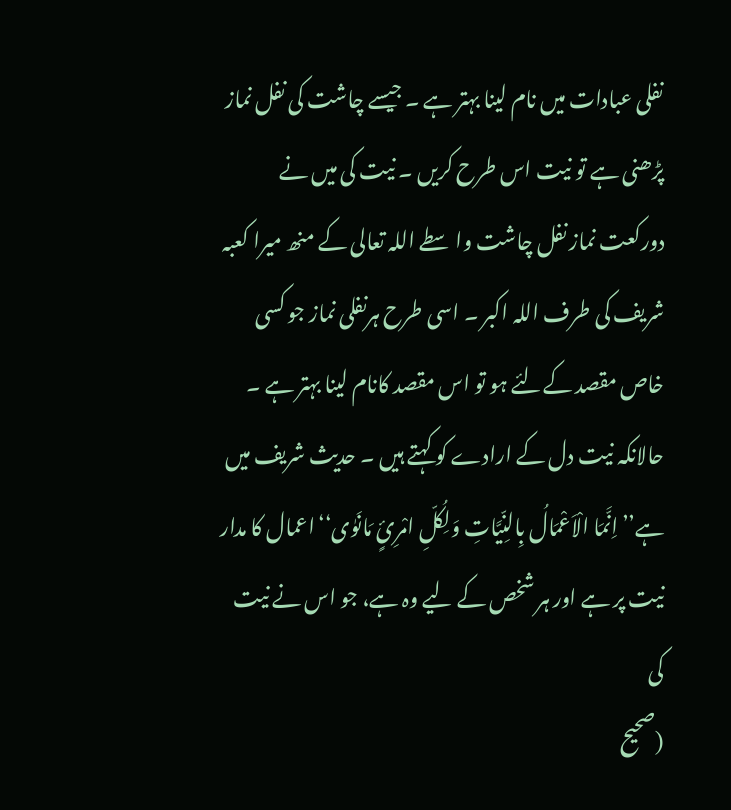نفلی عبادات میں نام لینا بہتر ہے ۔ جیسے چاشت کی نفل نماز پڑھنی ہے تو نیت اس طرح کریں ۔ نیت کی میں نے دورکعت نماز نفل چاشت واسطے اللہ تعالی کے منھ میرا کعبہ شریف کی طرف اللہ اکبر ۔ اسی طرح ہرنفلی نماز جو کسی خاص مقصد کےلئے ہو تو اس مقصد کانام لینا بہتر ہے ۔ حالانکہ نیت دل کے ارادے کو کہتے ہیں ۔ حدیث شریف میں ہے’’اِنَّمَا الْاَعْمَالُ بِالنِّیَّاتِ وَلِکُلِّ امْرِئٍ مَانَوٰی‘‘اعمال کا مدار نیت پر ہے اور ہر شخص کے لیے وہ ہے، جو اس نے نیت کی
(صحیح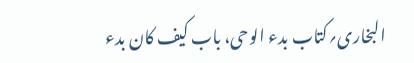البخاری؍کتاب بدء الوحی، باب کیف کان بدء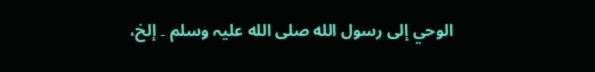الوحي إلی رسول الله صلی الله علیہ وسلم ۔ إلخ،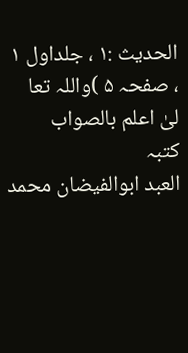الحدیث :۱ ، جلداول ۱ ، صفحہ ۵ )واللہ تعا لیٰ اعلم بالصواب
کتبہ
العبد ابوالفیضان محمد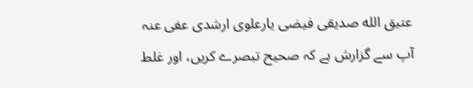عتیق الله صدیقی فیضی یارعلوی ارشدی عفی عنہ
آپ سے گزارش ہے کہ صحیح تبصرے کریں، اور غلط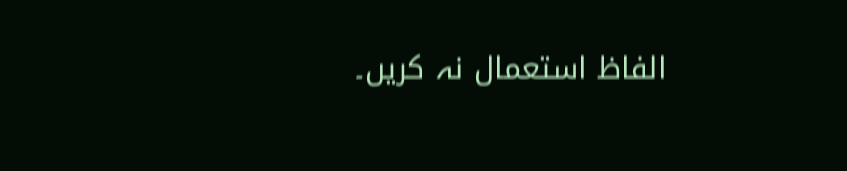الفاظ استعمال نہ کریں۔